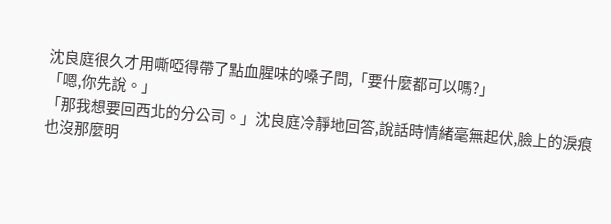沈良庭很久才用嘶啞得帶了點血腥味的嗓子問,「要什麼都可以嗎?」
「嗯,你先說。」
「那我想要回西北的分公司。」沈良庭冷靜地回答,說話時情緒毫無起伏,臉上的淚痕也沒那麼明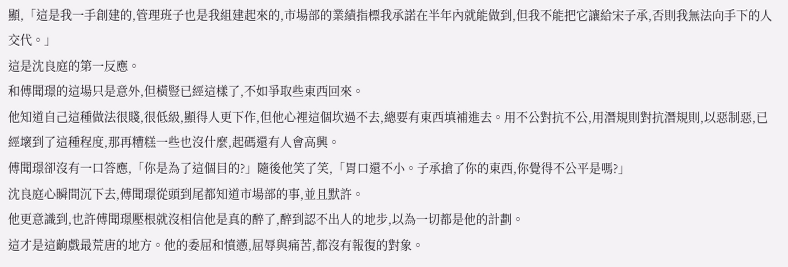顯,「這是我一手創建的,管理班子也是我組建起來的,市場部的業績指標我承諾在半年內就能做到,但我不能把它讓給宋子承,否則我無法向手下的人交代。」
這是沈良庭的第一反應。
和傅聞璟的這場只是意外,但橫豎已經這樣了,不如爭取些東西回來。
他知道自己這種做法很賤,很低級,顯得人更下作,但他心裡這個坎過不去,總要有東西填補進去。用不公對抗不公,用潛規則對抗潛規則,以惡制惡,已經壞到了這種程度,那再糟糕一些也沒什麼,起碼還有人會高興。
傅聞璟卻沒有一口答應,「你是為了這個目的?」隨後他笑了笑,「胃口還不小。子承搶了你的東西,你覺得不公平是嗎?」
沈良庭心瞬間沉下去,傅聞璟從頭到尾都知道市場部的事,並且默許。
他更意識到,也許傅聞璟壓根就沒相信他是真的醉了,醉到認不出人的地步,以為一切都是他的計劃。
這才是這齣戲最荒唐的地方。他的委屈和憤懣,屈辱與痛苦,都沒有報復的對象。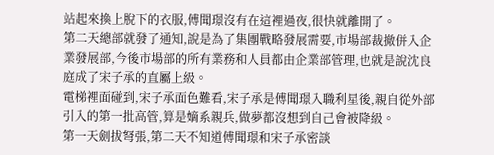站起來換上脫下的衣服,傅聞璟沒有在這裡過夜,很快就離開了。
第二天總部就發了通知,說是為了集團戰略發展需要,市場部裁撤併入企業發展部,今後市場部的所有業務和人員都由企業部管理,也就是說沈良庭成了宋子承的直屬上級。
電梯裡面碰到,宋子承面色難看,宋子承是傅聞璟入職利星後,親自從外部引入的第一批高管,算是嫡系親兵,做夢都沒想到自己會被降級。
第一天劍拔弩張,第二天不知道傅聞璟和宋子承密談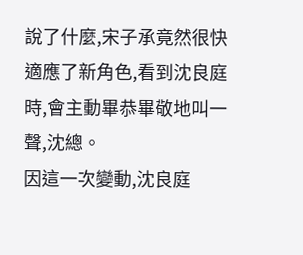說了什麼,宋子承竟然很快適應了新角色,看到沈良庭時,會主動畢恭畢敬地叫一聲,沈總。
因這一次變動,沈良庭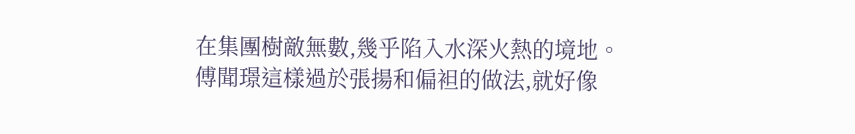在集團樹敵無數,幾乎陷入水深火熱的境地。
傅聞璟這樣過於張揚和偏袒的做法,就好像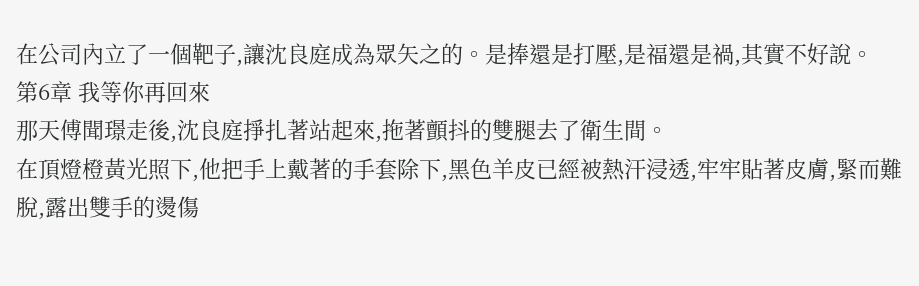在公司內立了一個靶子,讓沈良庭成為眾矢之的。是捧還是打壓,是福還是禍,其實不好說。
第6章 我等你再回來
那天傅聞璟走後,沈良庭掙扎著站起來,拖著顫抖的雙腿去了衛生間。
在頂燈橙黃光照下,他把手上戴著的手套除下,黑色羊皮已經被熱汗浸透,牢牢貼著皮膚,緊而難脫,露出雙手的燙傷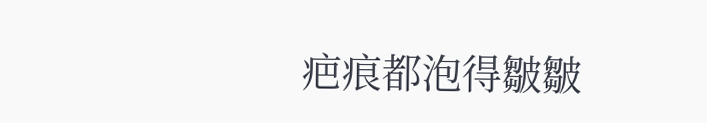疤痕都泡得皺皺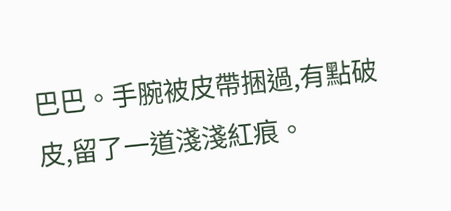巴巴。手腕被皮帶捆過,有點破皮,留了一道淺淺紅痕。